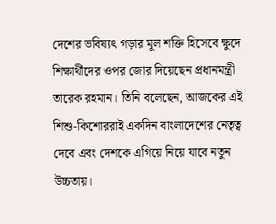দেশের ভবিষ্যৎ গড়ার মূল শক্তি হিসেবে ক্ষুদে শিক্ষার্থীদের ওপর জোর দিয়েছেন প্রধানমন্ত্রী তারেক রহমান। তিনি বলেছেন, আজকের এই শিশু-কিশোররাই একদিন বাংলাদেশের নেতৃত্ব দেবে এবং দেশকে এগিয়ে নিয়ে যাবে নতুন উচ্চতায়।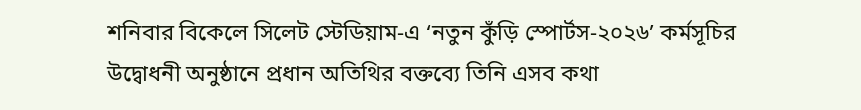শনিবার বিকেলে সিলেট স্টেডিয়াম-এ ‘নতুন কুঁড়ি স্পোর্টস-২০২৬’ কর্মসূচির উদ্বোধনী অনুষ্ঠানে প্রধান অতিথির বক্তব্যে তিনি এসব কথা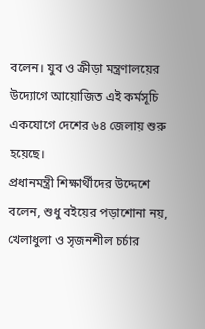বলেন। যুব ও ক্রীড়া মন্ত্রণালয়ের উদ্যোগে আয়োজিত এই কর্মসূচি একযোগে দেশের ৬৪ জেলায় শুরু হয়েছে।
প্রধানমন্ত্রী শিক্ষার্থীদের উদ্দেশে বলেন, শুধু বইয়ের পড়াশোনা নয়, খেলাধুলা ও সৃজনশীল চর্চার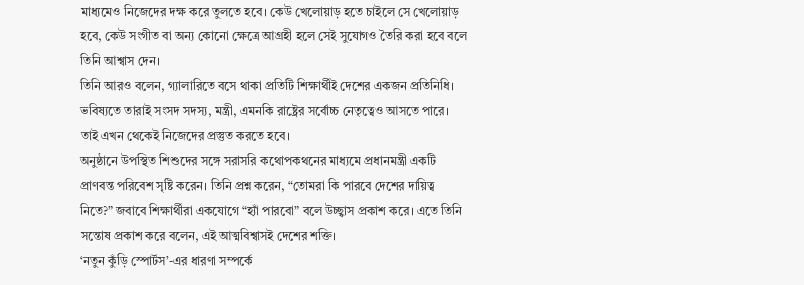মাধ্যমেও নিজেদের দক্ষ করে তুলতে হবে। কেউ খেলোয়াড় হতে চাইলে সে খেলোয়াড় হবে, কেউ সংগীত বা অন্য কোনো ক্ষেত্রে আগ্রহী হলে সেই সুযোগও তৈরি করা হবে বলে তিনি আশ্বাস দেন।
তিনি আরও বলেন, গ্যালারিতে বসে থাকা প্রতিটি শিক্ষার্থীই দেশের একজন প্রতিনিধি। ভবিষ্যতে তারাই সংসদ সদস্য, মন্ত্রী, এমনকি রাষ্ট্রের সর্বোচ্চ নেতৃত্বেও আসতে পারে। তাই এখন থেকেই নিজেদের প্রস্তুত করতে হবে।
অনুষ্ঠানে উপস্থিত শিশুদের সঙ্গে সরাসরি কথোপকথনের মাধ্যমে প্রধানমন্ত্রী একটি প্রাণবন্ত পরিবেশ সৃষ্টি করেন। তিনি প্রশ্ন করেন, “তোমরা কি পারবে দেশের দায়িত্ব নিতে?” জবাবে শিক্ষার্থীরা একযোগে “হ্যাঁ পারবো” বলে উচ্ছ্বাস প্রকাশ করে। এতে তিনি সন্তোষ প্রকাশ করে বলেন, এই আত্মবিশ্বাসই দেশের শক্তি।
‘নতুন কুঁড়ি স্পোর্টস’-এর ধারণা সম্পর্কে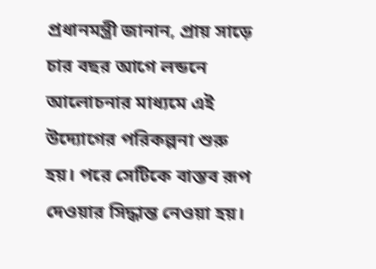প্রধানমন্ত্রী জানান, প্রায় সাড়ে চার বছর আগে লন্ডনে আলোচনার মাধ্যমে এই উদ্যোগের পরিকল্পনা শুরু হয়। পরে সেটিকে বাস্তব রূপ দেওয়ার সিদ্ধান্ত নেওয়া হয়।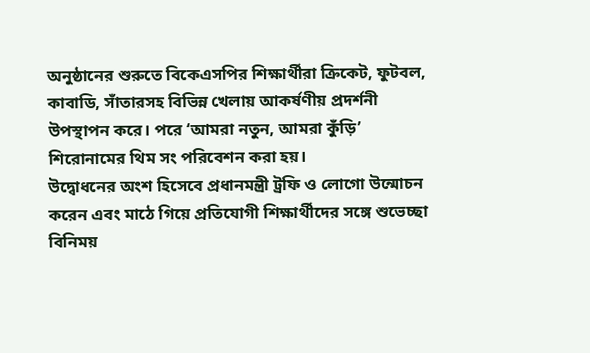অনুষ্ঠানের শুরুতে বিকেএসপির শিক্ষার্থীরা ক্রিকেট, ফুটবল, কাবাডি, সাঁতারসহ বিভিন্ন খেলায় আকর্ষণীয় প্রদর্শনী উপস্থাপন করে। পরে ‘আমরা নতুন, আমরা কুঁড়ি’ শিরোনামের থিম সং পরিবেশন করা হয়।
উদ্বোধনের অংশ হিসেবে প্রধানমন্ত্রী ট্রফি ও লোগো উন্মোচন করেন এবং মাঠে গিয়ে প্রতিযোগী শিক্ষার্থীদের সঙ্গে শুভেচ্ছা বিনিময়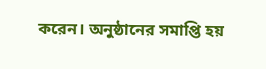করেন। অনুষ্ঠানের সমাপ্তি হয়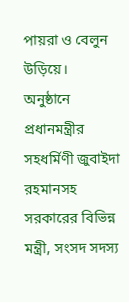পায়রা ও বেলুন উড়িয়ে।
অনুষ্ঠানে প্রধানমন্ত্রীর সহধর্মিণী জুবাইদা রহমানসহ সরকারের বিভিন্ন মন্ত্রী, সংসদ সদস্য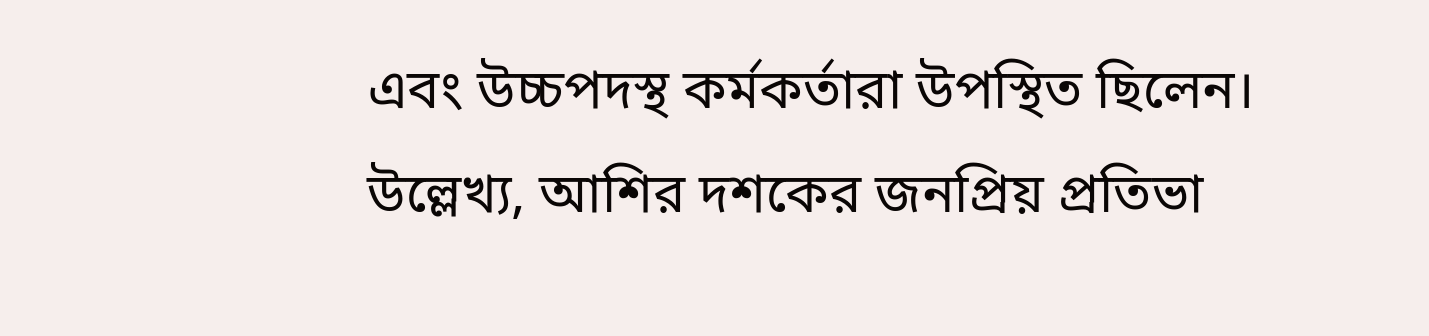এবং উচ্চপদস্থ কর্মকর্তারা উপস্থিত ছিলেন।
উল্লেখ্য, আশির দশকের জনপ্রিয় প্রতিভা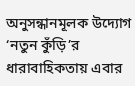অনুসন্ধানমূলক উদ্যোগ ‘নতুন কুঁড়ি’র ধারাবাহিকতায় এবার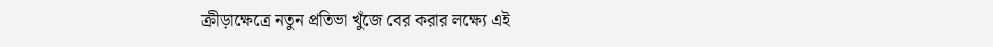ক্রীড়াক্ষেত্রে নতুন প্রতিভা খুঁজে বের করার লক্ষ্যে এই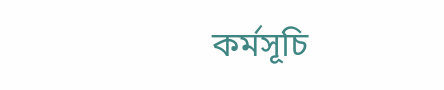কর্মসূচি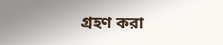গ্রহণ করা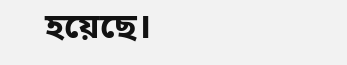হয়েছে।